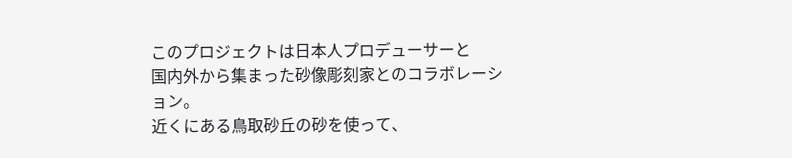このプロジェクトは日本人プロデューサーと
国内外から集まった砂像彫刻家とのコラボレーション。
近くにある鳥取砂丘の砂を使って、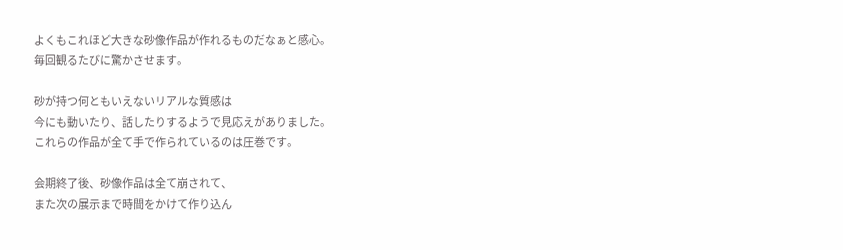よくもこれほど大きな砂像作品が作れるものだなぁと感心。
毎回観るたびに驚かさせます。

砂が持つ何ともいえないリアルな質感は
今にも動いたり、話したりするようで見応えがありました。
これらの作品が全て手で作られているのは圧巻です。

会期終了後、砂像作品は全て崩されて、
また次の展示まで時間をかけて作り込ん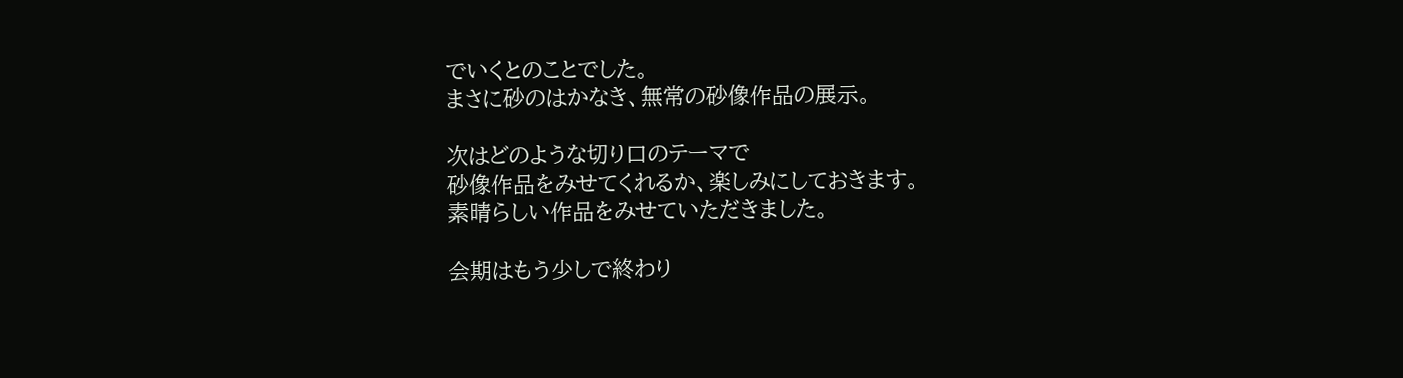でいくとのことでした。
まさに砂のはかなき、無常の砂像作品の展示。

次はどのような切り口のテーマで
砂像作品をみせてくれるか、楽しみにしておきます。
素晴らしい作品をみせていただきました。

会期はもう少しで終わり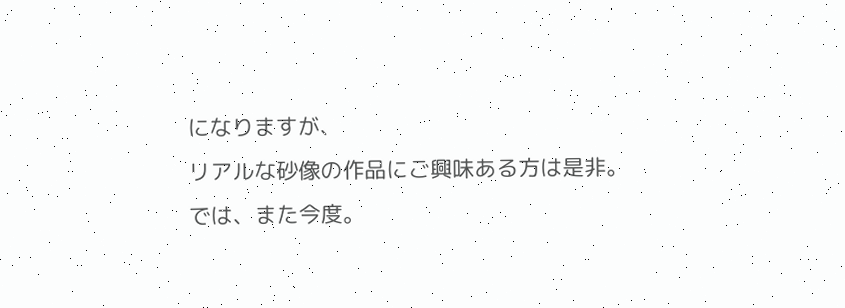になりますが、
リアルな砂像の作品にご興味ある方は是非。
では、また今度。